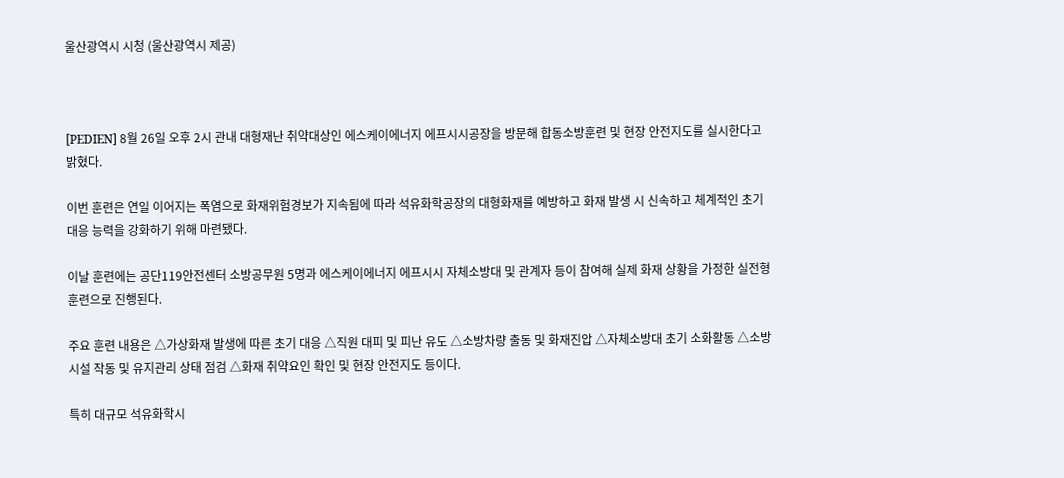울산광역시 시청 (울산광역시 제공)



[PEDIEN] 8월 26일 오후 2시 관내 대형재난 취약대상인 에스케이에너지 에프시시공장을 방문해 합동소방훈련 및 현장 안전지도를 실시한다고 밝혔다.

이번 훈련은 연일 이어지는 폭염으로 화재위험경보가 지속됨에 따라 석유화학공장의 대형화재를 예방하고 화재 발생 시 신속하고 체계적인 초기 대응 능력을 강화하기 위해 마련됐다.

이날 훈련에는 공단119안전센터 소방공무원 5명과 에스케이에너지 에프시시 자체소방대 및 관계자 등이 참여해 실제 화재 상황을 가정한 실전형 훈련으로 진행된다.

주요 훈련 내용은 △가상화재 발생에 따른 초기 대응 △직원 대피 및 피난 유도 △소방차량 출동 및 화재진압 △자체소방대 초기 소화활동 △소방시설 작동 및 유지관리 상태 점검 △화재 취약요인 확인 및 현장 안전지도 등이다.

특히 대규모 석유화학시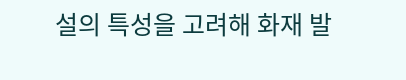설의 특성을 고려해 화재 발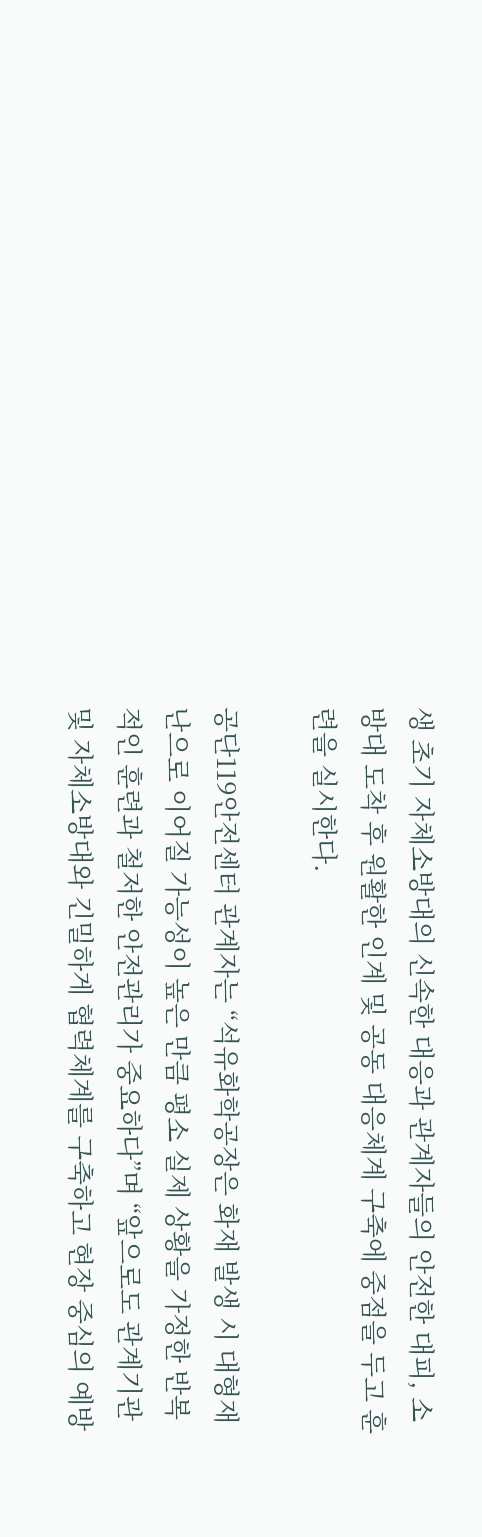생 초기 자체소방대의 신속한 대응과 관계자들의 안전한 대피, 소방대 도착 후 원활한 인계 및 공동 대응체계 구축에 중점을 두고 훈련을 실시한다.

공단119안전센터 관계자는 “석유화학공장은 화재 발생 시 대형재난으로 이어질 가능성이 높은 만큼 평소 실제 상황을 가정한 반복적인 훈련과 철저한 안전관리가 중요하다”며 “앞으로도 관계기관 및 자체소방대와 긴밀하게 협력체계를 구축하고 현장 중심의 예방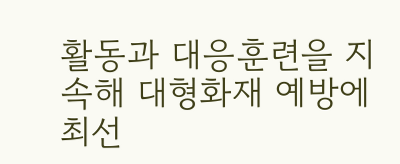활동과 대응훈련을 지속해 대형화재 예방에 최선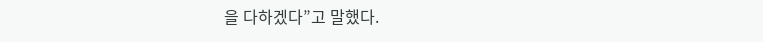을 다하겠다”고 말했다.